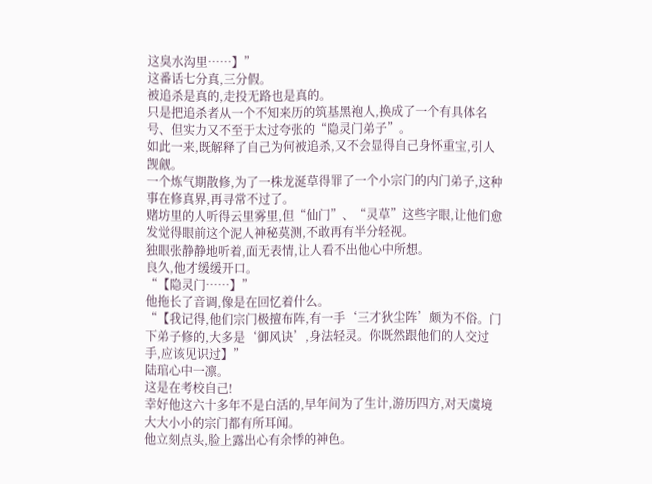这臭水沟里……】”
这番话七分真,三分假。
被追杀是真的,走投无路也是真的。
只是把追杀者从一个不知来历的筑基黑袍人,换成了一个有具体名号、但实力又不至于太过夸张的“隐灵门弟子”。
如此一来,既解释了自己为何被追杀,又不会显得自己身怀重宝,引人觊觎。
一个炼气期散修,为了一株龙涎草得罪了一个小宗门的内门弟子,这种事在修真界,再寻常不过了。
赌坊里的人听得云里雾里,但“仙门”、“灵草”这些字眼,让他们愈发觉得眼前这个泥人神秘莫测,不敢再有半分轻视。
独眼张静静地听着,面无表情,让人看不出他心中所想。
良久,他才缓缓开口。
“【隐灵门……】”
他拖长了音调,像是在回忆着什么。
“【我记得,他们宗门极擅布阵,有一手‘三才狄尘阵’颇为不俗。门下弟子修的,大多是‘御风诀’,身法轻灵。你既然跟他们的人交过手,应该见识过】”
陆琯心中一凛。
这是在考校自己!
幸好他这六十多年不是白活的,早年间为了生计,游历四方,对天虞境大大小小的宗门都有所耳闻。
他立刻点头,脸上露出心有余悸的神色。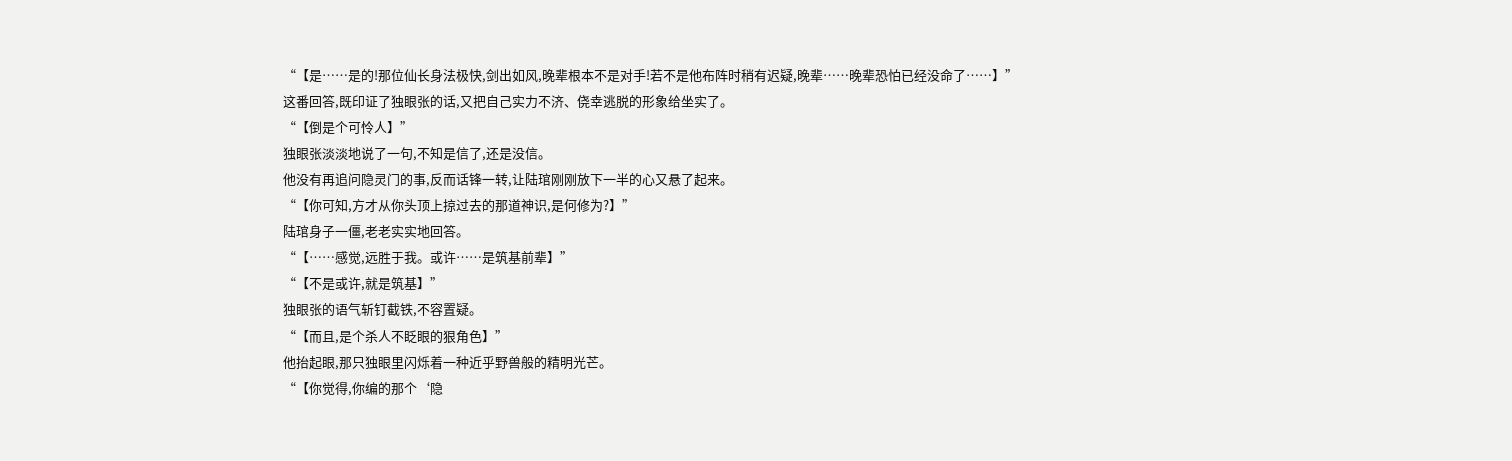“【是……是的!那位仙长身法极快,剑出如风,晚辈根本不是对手!若不是他布阵时稍有迟疑,晚辈……晚辈恐怕已经没命了……】”
这番回答,既印证了独眼张的话,又把自己实力不济、侥幸逃脱的形象给坐实了。
“【倒是个可怜人】”
独眼张淡淡地说了一句,不知是信了,还是没信。
他没有再追问隐灵门的事,反而话锋一转,让陆琯刚刚放下一半的心又悬了起来。
“【你可知,方才从你头顶上掠过去的那道神识,是何修为?】”
陆琯身子一僵,老老实实地回答。
“【……感觉,远胜于我。或许……是筑基前辈】”
“【不是或许,就是筑基】”
独眼张的语气斩钉截铁,不容置疑。
“【而且,是个杀人不眨眼的狠角色】”
他抬起眼,那只独眼里闪烁着一种近乎野兽般的精明光芒。
“【你觉得,你编的那个‘隐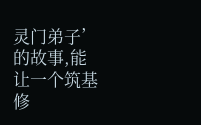灵门弟子’的故事,能让一个筑基修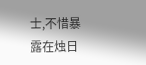士,不惜暴露在烛日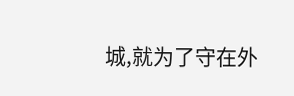城,就为了守在外